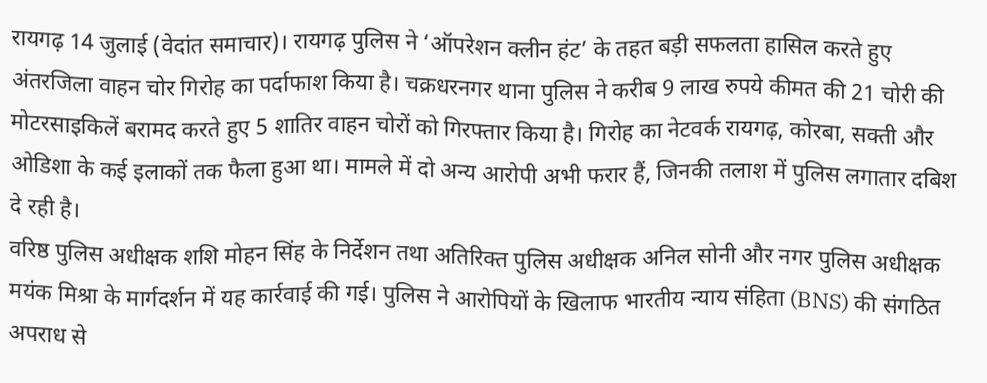रायगढ़ 14 जुलाई (वेदांत समाचार)। रायगढ़ पुलिस ने ‘ऑपरेशन क्लीन हंट’ के तहत बड़ी सफलता हासिल करते हुए अंतरजिला वाहन चोर गिरोह का पर्दाफाश किया है। चक्रधरनगर थाना पुलिस ने करीब 9 लाख रुपये कीमत की 21 चोरी की मोटरसाइकिलें बरामद करते हुए 5 शातिर वाहन चोरों को गिरफ्तार किया है। गिरोह का नेटवर्क रायगढ़, कोरबा, सक्ती और ओडिशा के कई इलाकों तक फैला हुआ था। मामले में दो अन्य आरोपी अभी फरार हैं, जिनकी तलाश में पुलिस लगातार दबिश दे रही है।
वरिष्ठ पुलिस अधीक्षक शशि मोहन सिंह के निर्देशन तथा अतिरिक्त पुलिस अधीक्षक अनिल सोनी और नगर पुलिस अधीक्षक मयंक मिश्रा के मार्गदर्शन में यह कार्रवाई की गई। पुलिस ने आरोपियों के खिलाफ भारतीय न्याय संहिता (BNS) की संगठित अपराध से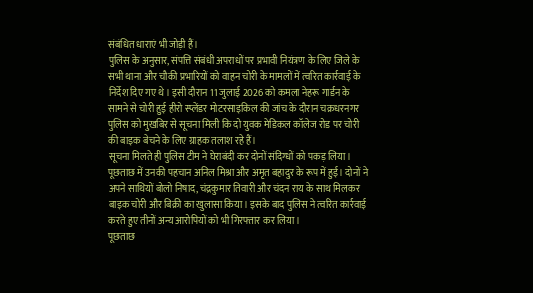संबंधित धाराएं भी जोड़ी हैं।
पुलिस के अनुसार, संपत्ति संबंधी अपराधों पर प्रभावी नियंत्रण के लिए जिले के सभी थाना और चौकी प्रभारियों को वाहन चोरी के मामलों में त्वरित कार्रवाई के निर्देश दिए गए थे। इसी दौरान 11 जुलाई 2026 को कमला नेहरू गार्डन के सामने से चोरी हुई हीरो स्प्लेंडर मोटरसाइकिल की जांच के दौरान चक्रधरनगर पुलिस को मुखबिर से सूचना मिली कि दो युवक मेडिकल कॉलेज रोड पर चोरी की बाइक बेचने के लिए ग्राहक तलाश रहे हैं।
सूचना मिलते ही पुलिस टीम ने घेराबंदी कर दोनों संदिग्धों को पकड़ लिया। पूछताछ में उनकी पहचान अनिल मिश्रा और अमृत बहादुर के रूप में हुई। दोनों ने अपने साथियों बोलो निषाद, चंद्रकुमार तिवारी और चंदन राय के साथ मिलकर बाइक चोरी और बिक्री का खुलासा किया। इसके बाद पुलिस ने त्वरित कार्रवाई करते हुए तीनों अन्य आरोपियों को भी गिरफ्तार कर लिया।
पूछताछ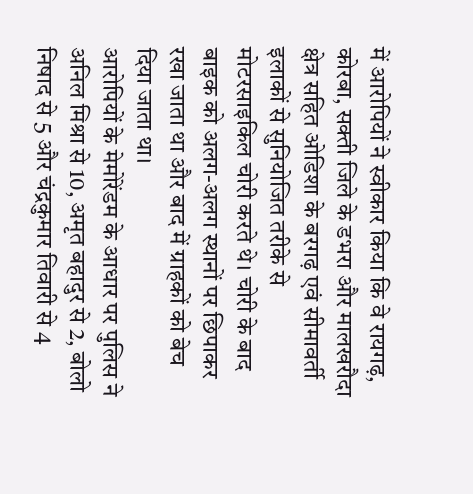में आरोपियों ने स्वीकार किया कि वे रायगढ़, कोरबा, सक्ती जिले के डभरा और मालखरौदा क्षेत्र सहित ओडिशा के बरगढ़ एवं सीमावर्ती इलाकों से सुनियोजित तरीके से मोटरसाइकिल चोरी करते थे। चोरी के बाद बाइक को अलग-अलग स्थानों पर छिपाकर रखा जाता था और बाद में ग्राहकों को बेच दिया जाता था।
आरोपियों के मेमोरेंडम के आधार पर पुलिस ने अनिल मिश्रा से 10, अमृत बहादुर से 2, बोलो निषाद से 5 और चंद्रकुमार तिवारी से 4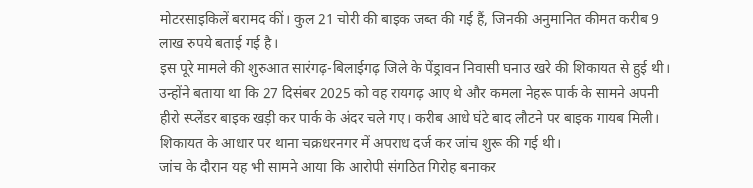मोटरसाइकिलें बरामद कीं। कुल 21 चोरी की बाइक जब्त की गई हैं, जिनकी अनुमानित कीमत करीब 9 लाख रुपये बताई गई है।
इस पूरे मामले की शुरुआत सारंगढ़-बिलाईगढ़ जिले के पेंड्रावन निवासी घनाउ खरे की शिकायत से हुई थी। उन्होंने बताया था कि 27 दिसंबर 2025 को वह रायगढ़ आए थे और कमला नेहरू पार्क के सामने अपनी हीरो स्प्लेंडर बाइक खड़ी कर पार्क के अंदर चले गए। करीब आधे घंटे बाद लौटने पर बाइक गायब मिली। शिकायत के आधार पर थाना चक्रधरनगर में अपराध दर्ज कर जांच शुरू की गई थी।
जांच के दौरान यह भी सामने आया कि आरोपी संगठित गिरोह बनाकर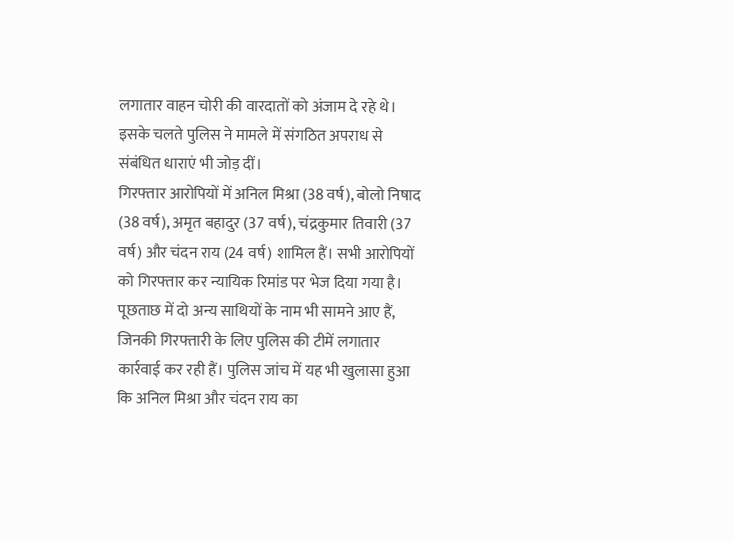लगातार वाहन चोरी की वारदातों को अंजाम दे रहे थे। इसके चलते पुलिस ने मामले में संगठित अपराध से संबंधित धाराएं भी जोड़ दीं।
गिरफ्तार आरोपियों में अनिल मिश्रा (38 वर्ष), बोलो निषाद (38 वर्ष), अमृत बहादुर (37 वर्ष), चंद्रकुमार तिवारी (37 वर्ष) और चंदन राय (24 वर्ष) शामिल हैं। सभी आरोपियों को गिरफ्तार कर न्यायिक रिमांड पर भेज दिया गया है। पूछताछ में दो अन्य साथियों के नाम भी सामने आए हैं, जिनकी गिरफ्तारी के लिए पुलिस की टीमें लगातार कार्रवाई कर रही हैं। पुलिस जांच में यह भी खुलासा हुआ कि अनिल मिश्रा और चंदन राय का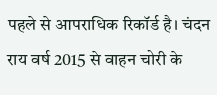पहले से आपराधिक रिकॉर्ड है। चंदन राय वर्ष 2015 से वाहन चोरी के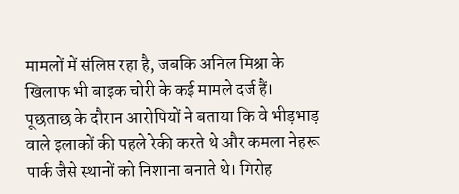मामलों में संलिप्त रहा है, जबकि अनिल मिश्रा के खिलाफ भी बाइक चोरी के कई मामले दर्ज हैं।
पूछताछ के दौरान आरोपियों ने बताया कि वे भीड़भाड़ वाले इलाकों की पहले रेकी करते थे और कमला नेहरू पार्क जैसे स्थानों को निशाना बनाते थे। गिरोह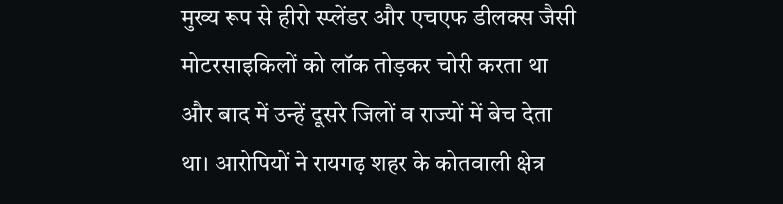मुख्य रूप से हीरो स्प्लेंडर और एचएफ डीलक्स जैसी मोटरसाइकिलों को लॉक तोड़कर चोरी करता था और बाद में उन्हें दूसरे जिलों व राज्यों में बेच देता था। आरोपियों ने रायगढ़ शहर के कोतवाली क्षेत्र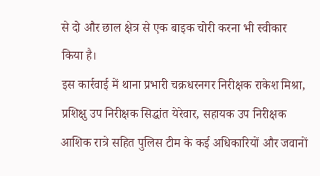से दो और छाल क्षेत्र से एक बाइक चोरी करना भी स्वीकार किया है।
इस कार्रवाई में थाना प्रभारी चक्रधरनगर निरीक्षक राकेश मिश्रा, प्रशिक्षु उप निरीक्षक सिद्धांत येरेवार, सहायक उप निरीक्षक आशिक रात्रे सहित पुलिस टीम के कई अधिकारियों और जवानों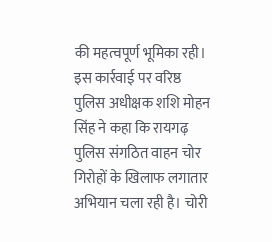की महत्वपूर्ण भूमिका रही। इस कार्रवाई पर वरिष्ठ पुलिस अधीक्षक शशि मोहन सिंह ने कहा कि रायगढ़ पुलिस संगठित वाहन चोर गिरोहों के खिलाफ लगातार अभियान चला रही है। चोरी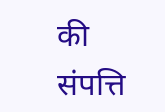की संपत्ति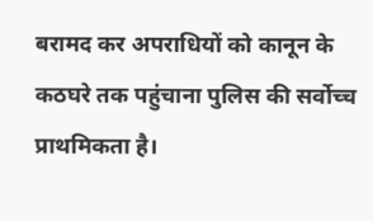बरामद कर अपराधियों को कानून के कठघरे तक पहुंचाना पुलिस की सर्वोच्च प्राथमिकता है।